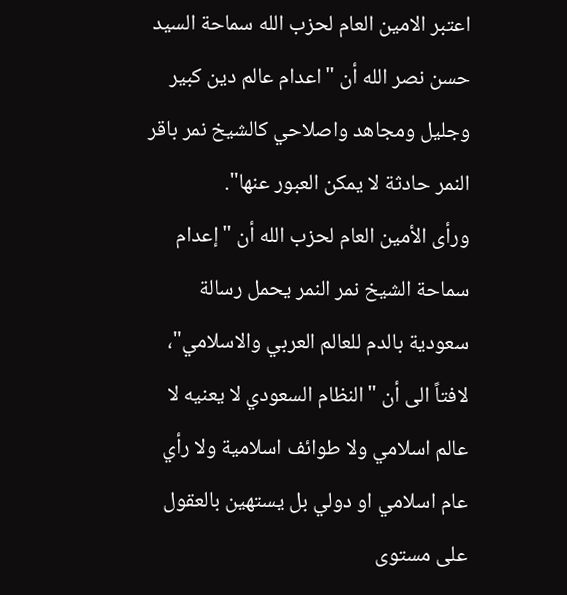اعتبر الامين العام لحزب الله سماحة السيد حسن نصر الله أن "اعدام عالم دين كبير وجليل ومجاهد واصلاحي كالشيخ نمر باقر النمر حادثة لا يمكن العبور عنها".
ورأى الأمين العام لحزب الله أن "إعدام سماحة الشيخ نمر النمر يحمل رسالة سعودية بالدم للعالم العربي والاسلامي"، لافتاً الى أن "النظام السعودي لا يعنيه لا عالم اسلامي ولا طوائف اسلامية ولا رأي عام اسلامي او دولي بل يستهين بالعقول على مستوى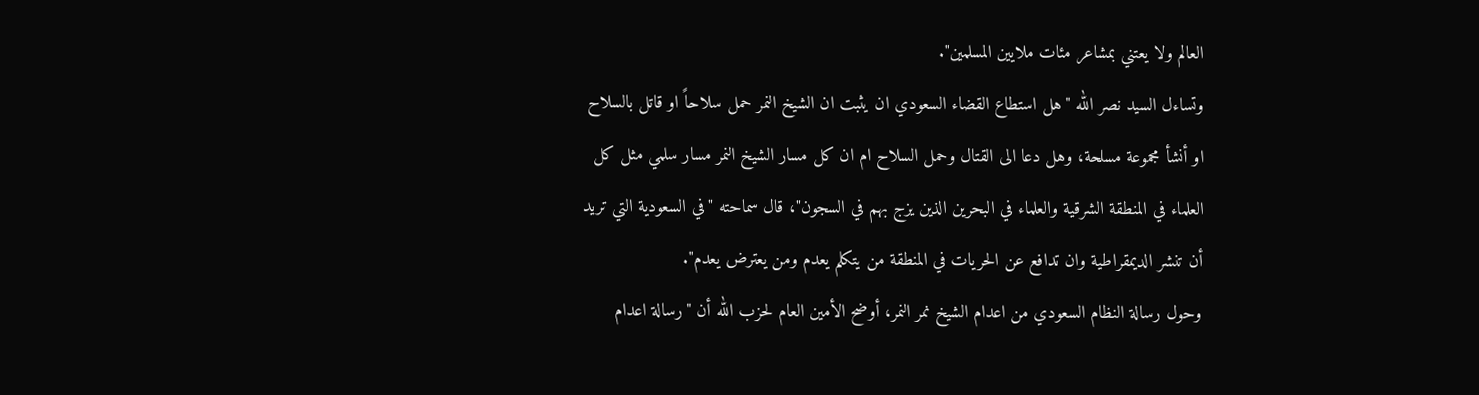العالم ولا يعتني بمشاعر مئات ملايين المسلمين".
وتساءل السيد نصر الله "هل استطاع القضاء السعودي ان يثبت ان الشيخ النمر حمل سلاحاً او قاتل بالسلاح او أنشأ مجموعة مسلحة، وهل دعا الى القتال وحمل السلاح ام ان كل مسار الشيخ النمر مسار سلمي مثل كل العلماء في المنطقة الشرقية والعلماء في البحرين الذين يزج بهم في السجون"، قال سماحته "في السعودية التي تريد أن تنشر الديمقراطية وان تدافع عن الحريات في المنطقة من يتكلم يعدم ومن يعترض يعدم".
وحول رسالة النظام السعودي من اعدام الشيخ نمر النمر، أوضح الأمين العام لحزب الله أن "رسالة اعدام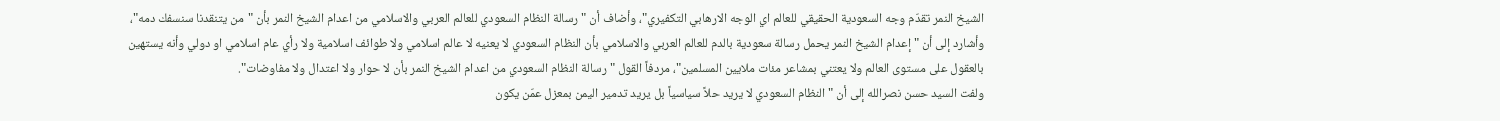الشيخ النمر تقدّم وجه السعودية الحقيقي للعالم اي الوجه الارهابي التكفيري"، وأضاف أن "رسالة النظام السعودي للعالم العربي والاسلامي من اعدام الشيخ النمر بأن "من يتنقدنا سنسفك دمه"، وأشارد إلى أن "إعدام الشيخ النمر يحمل رسالة سعودية بالدم للعالم العربي والاسلامي بأن النظام السعودي لا يعنيه لا عالم اسلامي ولا طوائف اسلامية ولا رأي عام اسلامي او دولي وأنه يستهين بالعقول على مستوى العالم ولا يعتني بمشاعر مئات ملايين المسلمين"، مردفاً القول "رسالة النظام السعودي من اعدام الشيخ النمر بأن لا حوار ولا اعتدال ولا مفاوضات".
ولفت السيد حسن نصرالله إلى أن "النظام السعودي لا يريد حلاً سياسياً بل يريد تدمير اليمن بمعزل عمّن يكون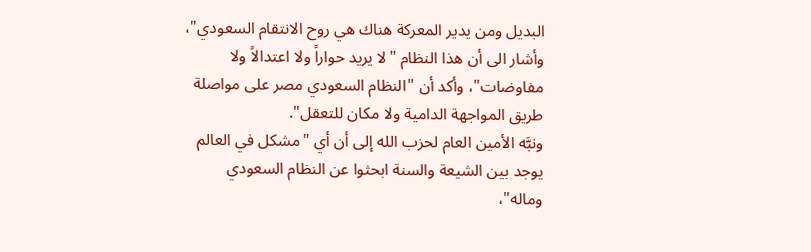البديل ومن يدير المعركة هناك هي روح الانتقام السعودي"، وأشار الى أن هذا النظام "لا يريد حواراً ولا اعتدالاً ولا مفاوضات"، وأكد أن "النظام السعودي مصر على مواصلة طريق المواجهة الدامية ولا مكان للتعقل".
ونبَّه الأمين العام لحزب الله إلى أن أي "مشكل في العالم يوجد بين الشيعة والسنة ابحثوا عن النظام السعودي وماله"،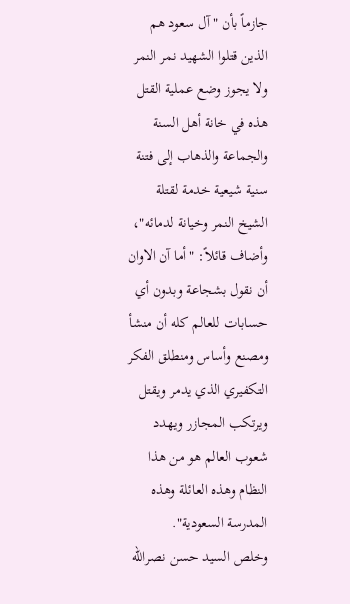جازماً بأن "آل سعود هم الذين قتلوا الشهيد نمر النمر ولا يجوز وضع عملية القتل هذه في خانة أهل السنة والجماعة والذهاب إلى فتنة سنية شيعية خدمة لقتلة الشيخ النمر وخيانة لدمائه"، وأضاف قائلاً: "أما آن الاوان أن نقول بشجاعة وبدون أي حسابات للعالم كله أن منشأ ومصنع وأساس ومنطلق الفكر التكفيري الذي يدمر ويقتل ويرتكب المجازر ويهدد شعوب العالم هو من هذا النظام وهذه العائلة وهذه المدرسة السعودية".
وخلص السيد حسن نصرالله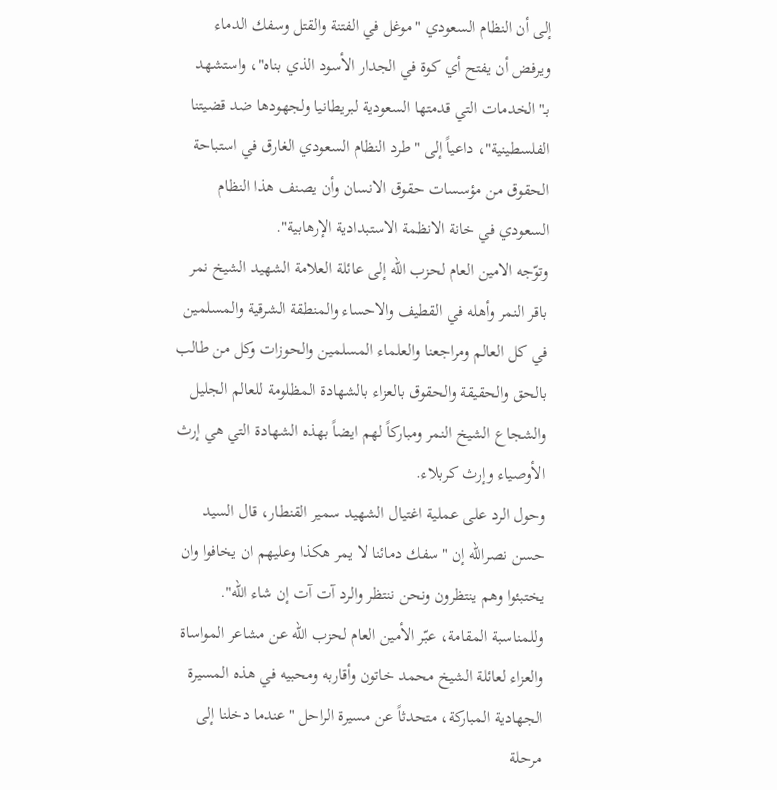إلى أن النظام السعودي "موغل في الفتنة والقتل وسفك الدماء ويرفض أن يفتح أي كوة في الجدار الأسود الذي بناه"، واستشهد بـ"الخدمات التي قدمتها السعودية لبريطانيا ولجهودها ضد قضيتنا الفلسطينية"، داعياً إلى "طرد النظام السعودي الغارق في استباحة الحقوق من مؤسسات حقوق الانسان وأن يصنف هذا النظام السعودي في خانة الانظمة الاستبدادية الإرهابية".
وتوّجه الامين العام لحزب الله إلى عائلة العلامة الشهيد الشيخ نمر باقر النمر وأهله في القطيف والاحساء والمنطقة الشرقية والمسلمين في كل العالم ومراجعنا والعلماء المسلمين والحوزات وكل من طالب بالحق والحقيقة والحقوق بالعزاء بالشهادة المظلومة للعالم الجليل والشجاع الشيخ النمر ومباركاً لهم ايضاً بهذه الشهادة التي هي إرث الأوصياء وإرث كربلاء.
وحول الرد على عملية اغتيال الشهيد سمير القنطار، قال السيد حسن نصرالله إن "سفك دمائنا لا يمر هكذا وعليهم ان يخافوا وان يختبئوا وهم ينتظرون ونحن ننتظر والرد آت آت إن شاء الله".
وللمناسبة المقامة، عبّر الأمين العام لحزب الله عن مشاعر المواساة والعزاء لعائلة الشيخ محمد خاتون وأقاربه ومحبيه في هذه المسيرة الجهادية المباركة، متحدثاً عن مسيرة الراحل "عندما دخلنا إلى مرحلة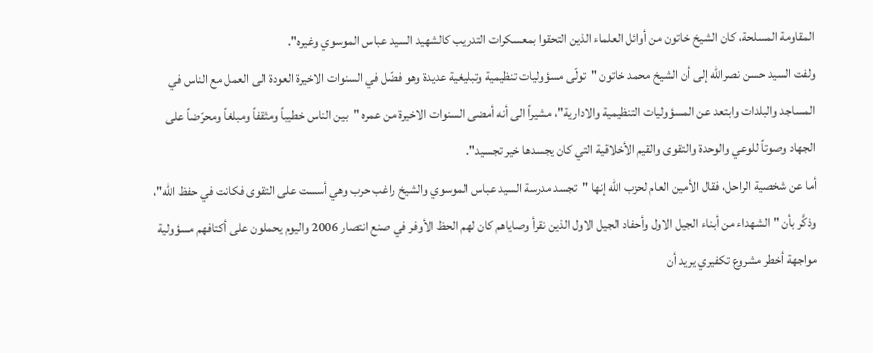المقاومة المسلحة، كان الشيخ خاتون من أوائل العلماء الذين التحقوا بمعسكرات التدريب كالشهيد السيد عباس الموسوي وغيره".
ولفت السيد حسن نصرالله إلى أن الشيخ محمد خاتون "تولّى مسؤوليات تنظيمية وتبليغية عديدة وهو فضّل في السنوات الاخيرة العودة الى العمل مع الناس في المساجد والبلدات وابتعد عن المسؤوليات التنظيمية والادارية"، مشيراً الى أنه أمضى السنوات الاخيرة من عمره "بين الناس خطيباً ومثقفاً ومبلغاً ومحرّضاً على الجهاد وصوتاً للوعي والوحدة والتقوى والقيم الأخلاقية التي كان يجسدها خير تجسيد".
أما عن شخصية الراحل، فقال الأمين العام لحزب الله إنها "تجسد مدرسة السيد عباس الموسوي والشيخ راغب حرب وهي أسست على التقوى فكانت في حفظ الله"، وذكَّر بأن "الشهداء من أبناء الجيل الاول وأحفاد الجيل الاول الذين نقرأ وصاياهم كان لهم الحظ الأوفر في صنع انتصار 2006 واليوم يحملون على أكتافهم مسؤولية مواجهة أخطر مشروع تكفيري يريد أن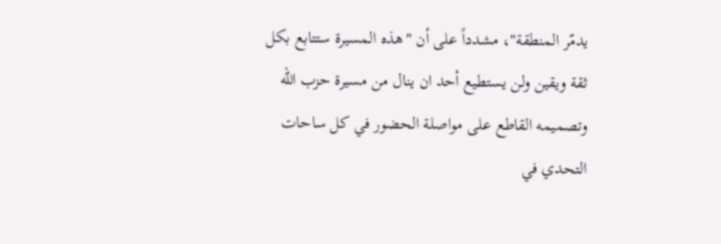يدمّر المنطقة"، مشدداً على أن "هذه المسيرة ستتابع بكل ثقة ويقين ولن يستطيع أحد ان ينال من مسيرة حزب الله وتصميمه القاطع على مواصلة الحضور في كل ساحات التحدي في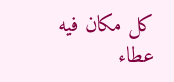كل مكان فيه عطاء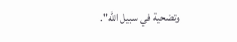وتضحية في سبيل الله".